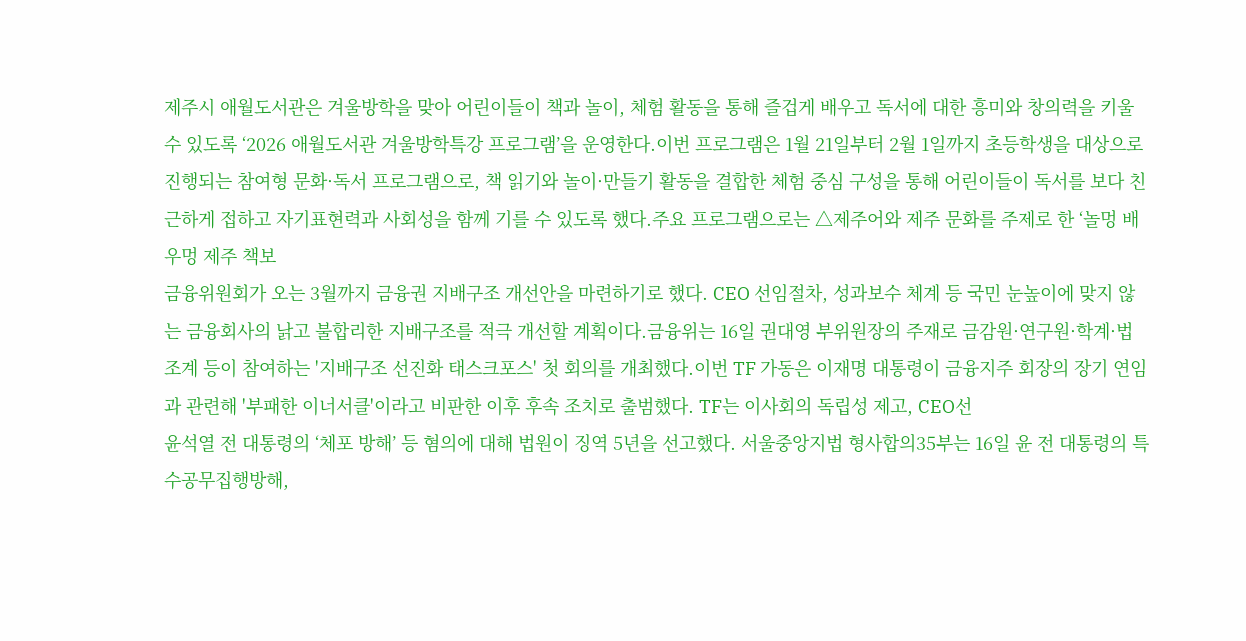제주시 애월도서관은 겨울방학을 맞아 어린이들이 책과 놀이, 체험 활동을 통해 즐겁게 배우고 독서에 대한 흥미와 창의력을 키울 수 있도록 ‘2026 애월도서관 겨울방학특강 프로그램’을 운영한다.이번 프로그램은 1월 21일부터 2월 1일까지 초등학생을 대상으로 진행되는 참여형 문화·독서 프로그램으로, 책 읽기와 놀이·만들기 활동을 결합한 체험 중심 구성을 통해 어린이들이 독서를 보다 친근하게 접하고 자기표현력과 사회성을 함께 기를 수 있도록 했다.주요 프로그램으로는 △제주어와 제주 문화를 주제로 한 ‘놀멍 배우멍 제주 책보
금융위원회가 오는 3월까지 금융권 지배구조 개선안을 마련하기로 했다. CEO 선임절차, 성과보수 체계 등 국민 눈높이에 맞지 않는 금융회사의 낡고 불합리한 지배구조를 적극 개선할 계획이다.금융위는 16일 권대영 부위원장의 주재로 금감원·연구원·학계·법조계 등이 참여하는 '지배구조 선진화 태스크포스' 첫 회의를 개최했다.이번 TF 가동은 이재명 대통령이 금융지주 회장의 장기 연임과 관련해 '부패한 이너서클'이라고 비판한 이후 후속 조치로 출범했다. TF는 이사회의 독립성 제고, CEO선
윤석열 전 대통령의 ‘체포 방해’ 등 혐의에 대해 법원이 징역 5년을 선고했다. 서울중앙지법 형사합의35부는 16일 윤 전 대통령의 특수공무집행방해,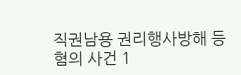직권남용 권리행사방해 등 혐의 사건 1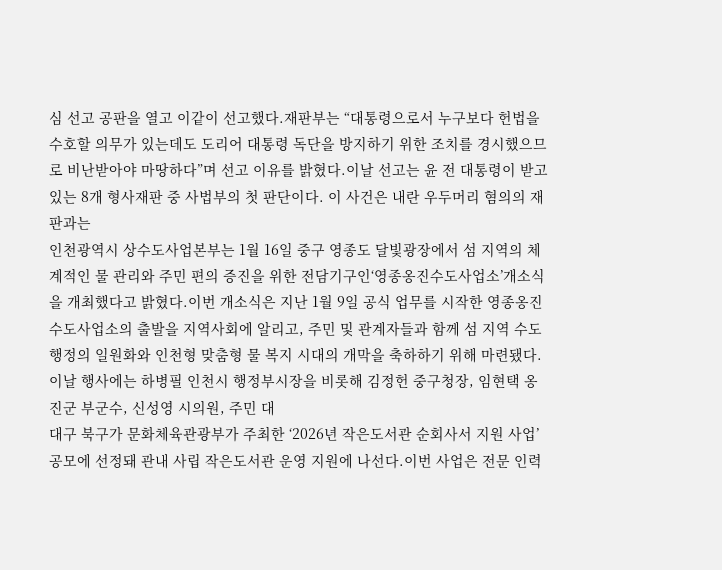심 선고 공판을 열고 이같이 선고했다.재판부는 “대통령으로서 누구보다 헌법을 수호할 의무가 있는데도 도리어 대통령 독단을 방지하기 위한 조치를 경시했으므로 비난받아야 마땅하다”며 선고 이유를 밝혔다.이날 선고는 윤 전 대통령이 받고 있는 8개 형사재판 중 사법부의 첫 판단이다. 이 사건은 내란 우두머리 혐의의 재판과는
인천광역시 상수도사업본부는 1월 16일 중구 영종도 달빛광장에서 섬 지역의 체계적인 물 관리와 주민 편의 증진을 위한 전담기구인‘영종옹진수도사업소’개소식을 개최했다고 밝혔다.이번 개소식은 지난 1월 9일 공식 업무를 시작한 영종옹진수도사업소의 출발을 지역사회에 알리고, 주민 및 관계자들과 함께 섬 지역 수도행정의 일원화와 인천형 맞춤형 물 복지 시대의 개막을 축하하기 위해 마련됐다.이날 행사에는 하병필 인천시 행정부시장을 비롯해 김정헌 중구청장, 임현택 옹진군 부군수, 신성영 시의원, 주민 대
대구 북구가 문화체육관광부가 주최한 ‘2026년 작은도서관 순회사서 지원 사업’ 공모에 선정돼 관내 사립 작은도서관 운영 지원에 나선다.이번 사업은 전문 인력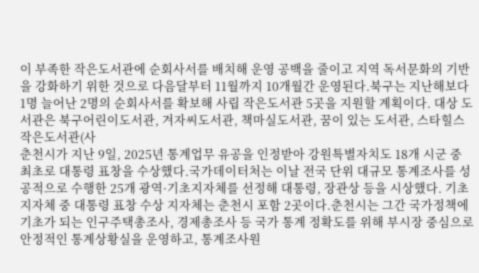이 부족한 작은도서관에 순회사서를 배치해 운영 공백을 줄이고 지역 독서문화의 기반을 강화하기 위한 것으로 다음달부터 11월까지 10개월간 운영된다.북구는 지난해보다 1명 늘어난 2명의 순회사서를 확보해 사립 작은도서관 5곳을 지원할 계획이다. 대상 도서관은 북구어린이도서관, 겨자씨도서관, 책마실도서관, 꿈이 있는 도서관, 스타힐스작은도서관(사
춘천시가 지난 9일, 2025년 통계업무 유공을 인정받아 강원특별자치도 18개 시군 중 최초로 대통령 표창을 수상했다.국가데이터처는 이날 전국 단위 대규모 통계조사를 성공적으로 수행한 25개 광역·기초지자체를 선정해 대통령, 장관상 등을 시상했다. 기초 지자체 중 대통령 표창 수상 지자체는 춘천시 포함 2곳이다.춘천시는 그간 국가정책에 기초가 되는 인구주택총조사, 경제총조사 등 국가 통계 정확도를 위해 부시장 중심으로 안정적인 통계상황실을 운영하고, 통계조사원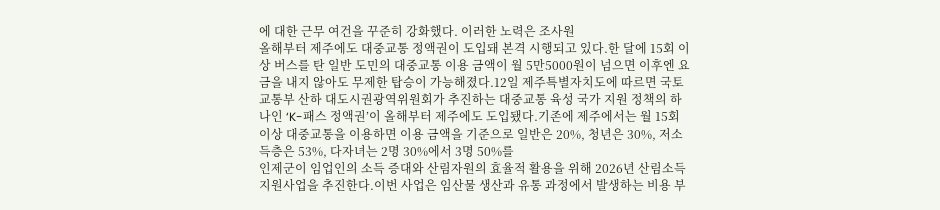에 대한 근무 여건을 꾸준히 강화했다. 이러한 노력은 조사원
올해부터 제주에도 대중교통 정액권이 도입돼 본격 시행되고 있다.한 달에 15회 이상 버스를 탄 일반 도민의 대중교통 이용 금액이 월 5만5000원이 넘으면 이후엔 요금을 내지 않아도 무제한 탑승이 가능해졌다.12일 제주특별자치도에 따르면 국토교통부 산하 대도시권광역위원회가 추진하는 대중교통 육성 국가 지원 정책의 하나인 ‘K-패스 정액권’이 올해부터 제주에도 도입됐다.기존에 제주에서는 월 15회 이상 대중교통을 이용하면 이용 금액을 기준으로 일반은 20%, 청년은 30%, 저소득층은 53%, 다자녀는 2명 30%에서 3명 50%를
인제군이 임업인의 소득 증대와 산림자원의 효율적 활용을 위해 2026년 산림소득 지원사업을 추진한다.이번 사업은 임산물 생산과 유통 과정에서 발생하는 비용 부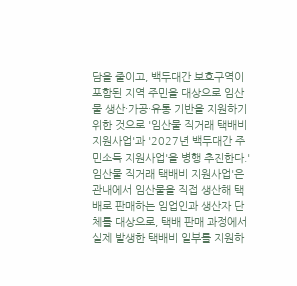담을 줄이고, 백두대간 보호구역이 포함된 지역 주민을 대상으로 임산물 생산·가공·유통 기반을 지원하기 위한 것으로 '임산물 직거래 택배비 지원사업'과 '2027년 백두대간 주민소득 지원사업'을 병행 추진한다.'임산물 직거래 택배비 지원사업'은 관내에서 임산물을 직접 생산해 택배로 판매하는 임업인과 생산자 단체를 대상으로, 택배 판매 과정에서 실제 발생한 택배비 일부를 지원하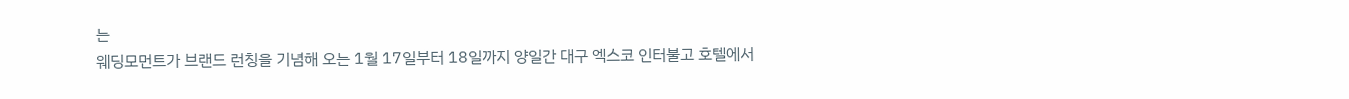는
웨딩모먼트가 브랜드 런칭을 기념해 오는 1월 17일부터 18일까지 양일간 대구 엑스코 인터불고 호텔에서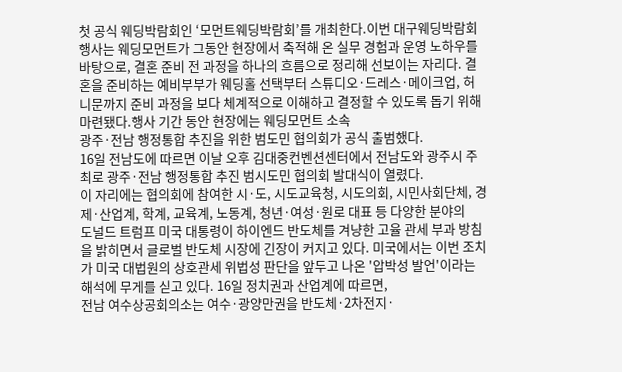첫 공식 웨딩박람회인 ‘모먼트웨딩박람회’를 개최한다.이번 대구웨딩박람회 행사는 웨딩모먼트가 그동안 현장에서 축적해 온 실무 경험과 운영 노하우를 바탕으로, 결혼 준비 전 과정을 하나의 흐름으로 정리해 선보이는 자리다. 결혼을 준비하는 예비부부가 웨딩홀 선택부터 스튜디오·드레스·메이크업, 허니문까지 준비 과정을 보다 체계적으로 이해하고 결정할 수 있도록 돕기 위해 마련됐다.행사 기간 동안 현장에는 웨딩모먼트 소속
광주·전남 행정통합 추진을 위한 범도민 협의회가 공식 출범했다.
16일 전남도에 따르면 이날 오후 김대중컨벤션센터에서 전남도와 광주시 주최로 광주·전남 행정통합 추진 범시도민 협의회 발대식이 열렸다.
이 자리에는 협의회에 참여한 시·도, 시도교육청, 시도의회, 시민사회단체, 경제·산업계, 학계, 교육계, 노동계, 청년·여성·원로 대표 등 다양한 분야의
도널드 트럼프 미국 대통령이 하이엔드 반도체를 겨냥한 고율 관세 부과 방침을 밝히면서 글로벌 반도체 시장에 긴장이 커지고 있다. 미국에서는 이번 조치가 미국 대법원의 상호관세 위법성 판단을 앞두고 나온 '압박성 발언'이라는 해석에 무게를 싣고 있다. 16일 정치권과 산업계에 따르면,
전남 여수상공회의소는 여수·광양만권을 반도체·2차전지·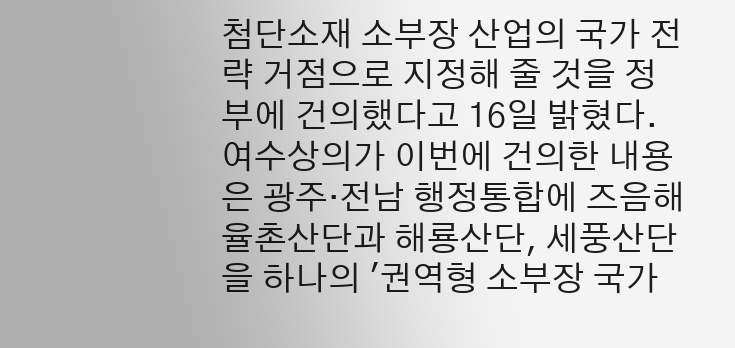첨단소재 소부장 산업의 국가 전략 거점으로 지정해 줄 것을 정부에 건의했다고 16일 밝혔다.
여수상의가 이번에 건의한 내용은 광주·전남 행정통합에 즈음해 율촌산단과 해룡산단, 세풍산단을 하나의 '권역형 소부장 국가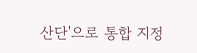산단'으로 통합 지정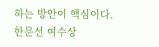하는 방안이 핵심이다.
한문선 여수상